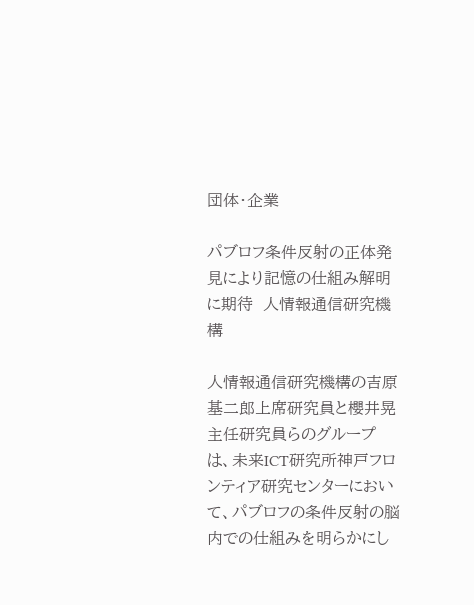団体・企業

パブロフ条件反射の正体発見により記憶の仕組み解明に期待  人情報通信研究機構

人情報通信研究機構の吉原基二郎上席研究員と櫻井晃主任研究員らのグループは、未来ICT研究所神戸フロンティア研究センターにおいて、パブロフの条件反射の脳内での仕組みを明らかにし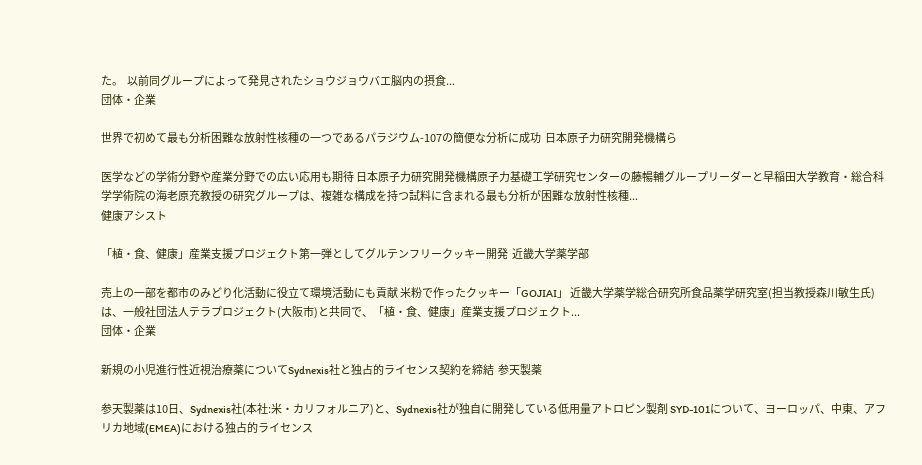た。  以前同グループによって発見されたショウジョウバエ脳内の摂食...
団体・企業

世界で初めて最も分析困難な放射性核種の一つであるパラジウム-107の簡便な分析に成功  日本原子力研究開発機構ら

医学などの学術分野や産業分野での広い応用も期待 日本原子力研究開発機構原子力基礎工学研究センターの藤暢輔グループリーダーと早稲田大学教育・総合科学学術院の海老原充教授の研究グループは、複雑な構成を持つ試料に含まれる最も分析が困難な放射性核種...
健康アシスト

「植・食、健康」産業支援プロジェクト第一弾としてグルテンフリークッキー開発  近畿大学薬学部

売上の一部を都市のみどり化活動に役立て環境活動にも貢献 米粉で作ったクッキー「GOJIAI」 近畿大学薬学総合研究所食品薬学研究室(担当教授森川敏生氏)は、一般社団法人テラプロジェクト(大阪市)と共同で、「植・食、健康」産業支援プロジェクト...
団体・企業

新規の小児進行性近視治療薬についてSydnexis社と独占的ライセンス契約を締結  参天製薬

参天製薬は10日、Sydnexis社(本社:米・カリフォルニア)と、Sydnexis社が独自に開発している低用量アトロピン製剤 SYD-101について、ヨーロッパ、中東、アフリカ地域(EMEA)における独占的ライセンス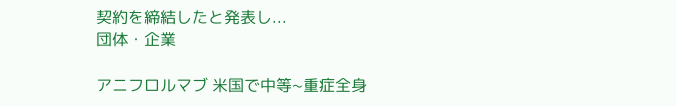契約を締結したと発表し...
団体・企業

アニフロルマブ 米国で中等~重症全身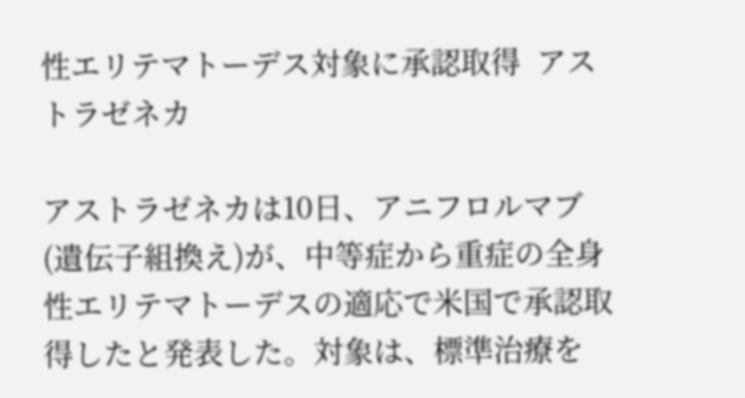性エリテマトーデス対象に承認取得  アストラゼネカ

アストラゼネカは10日、アニフロルマブ(遺伝子組換え)が、中等症から重症の全身性エリテマトーデスの適応で米国で承認取得したと発表した。対象は、標準治療を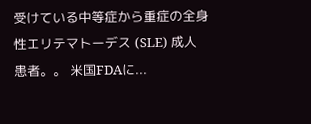受けている中等症から重症の全身性エリテマトーデス (SLE) 成人患者。。 米国FDAに...